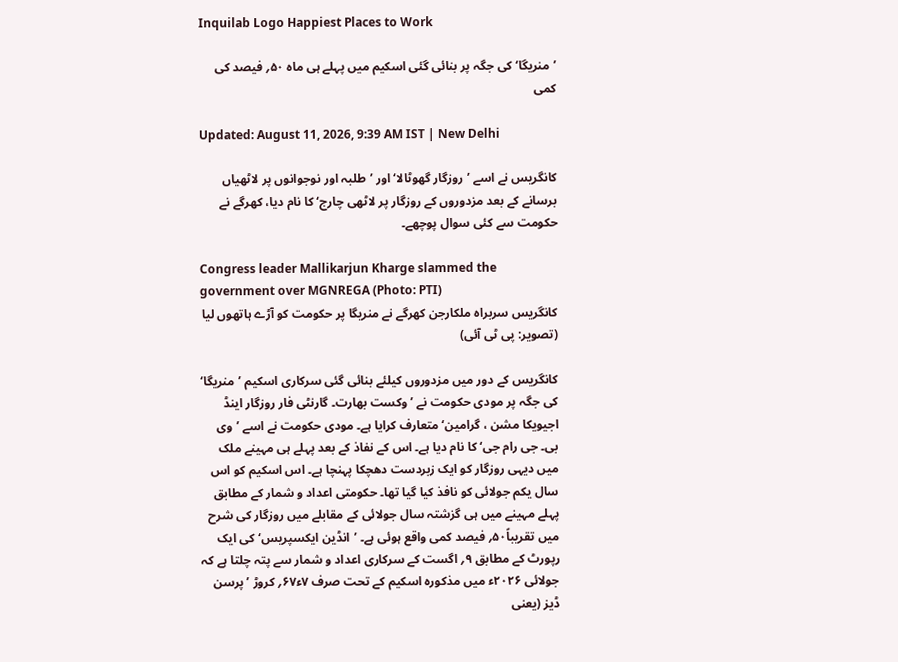Inquilab Logo Happiest Places to Work

’منریگا‘ کی جگہ پر بنائی گئی اسکیم میں پہلے ہی ماہ ۵۰؍ فیصد کی کمی

Updated: August 11, 2026, 9:39 AM IST | New Delhi

کانگریس نے اسے ’روزگار گھوٹالا‘ اور ’طلبہ اور نوجوانوں پر لاٹھیاں برسانے کے بعد مزدوروں کے روزگار پر لاٹھی چارج‘ کا نام دیا، کھرگے نے حکومت سے کئی سوال پوچھے۔

Congress leader Mallikarjun Kharge slammed the government over MGNREGA (Photo: PTI)
کانگریس سربراہ ملکارجن کھرگے نے منریگا پر حکومت کو آڑے ہاتھوں لیا (تصویر: پی ٹی آئی)

کانگریس کے دور میں مزدوروں کیلئے بنائی گئی سرکاری اسکیم ’منریگا‘ کی جگہ پر مودی حکومت نے ’وکست بھارت۔ گارنٹی فار روزگار اینڈ اجیویکا مشن ، گرامین‘ متعارف کرایا ہے۔ مودی حکومت نے اسے ’وی بی۔ جی رام جی‘ کا نام دیا ہے۔ اس کے نفاذ کے بعد پہلے ہی مہینے ملک میں دیہی روزگار کو ایک زبردست دھچکا پہنچا ہے۔ اس اسکیم کو اس سال یکم جولائی کو نافذ کیا گیا تھا۔ حکومتی اعداد و شمار کے مطابق پہلے مہینے میں ہی گزشتہ سال جولائی کے مقابلے میں روزگار کی شرح میں تقریباً۵۰؍ فیصد کمی واقع ہوئی ہے۔ ’انڈین ایکسپریس‘کی ایک رپورٹ کے مطابق ۹؍ اگست کے سرکاری اعداد و شمار سے پتہ چلتا ہے کہ جولائی ۲۰۲۶ء میں مذکورہ اسکیم کے تحت صرف ۷ء۶۷؍ کروڑ ’پرسن ڈیز (یعنی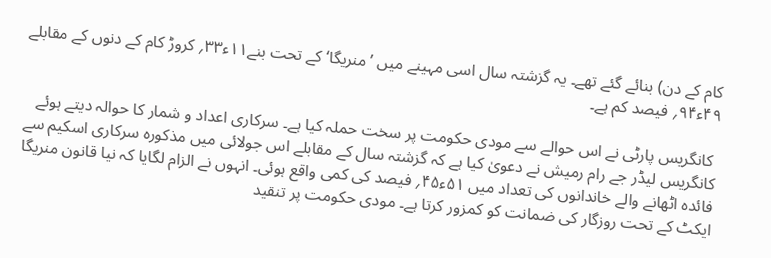کام کے دن) بنائے گئے تھے۔ یہ گزشتہ سال اسی مہینے میں ’منریگا‘ کے تحت بنے۱۱ء۳۳؍ کروڑ کام کے دنوں کے مقابلے ۴۹ء۹۴؍ فیصد کم ہے۔

 کانگریس پارٹی نے اس حوالے سے مودی حکومت پر سخت حملہ کیا ہے۔ سرکاری اعداد و شمار کا حوالہ دیتے ہوئے کانگریس لیڈر جے رام رمیش نے دعویٰ کیا ہے کہ گزشتہ سال کے مقابلے اس جولائی میں مذکورہ سرکاری اسکیم سے فائدہ اٹھانے والے خاندانوں کی تعداد میں ۵۱ء۴۵؍ فیصد کی کمی واقع ہوئی۔ انہوں نے الزام لگایا کہ نیا قانون منریگا ایکٹ کے تحت روزگار کی ضمانت کو کمزور کرتا ہے۔ مودی حکومت پر تنقید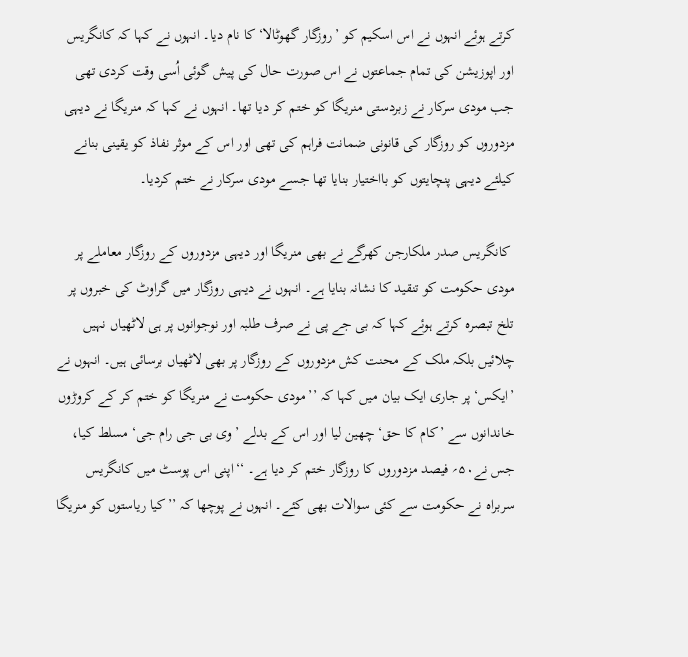کرتے ہوئے انہوں نے اس اسکیم کو ’روزگار گھوٹالا‘ کا نام دیا۔ انہوں نے کہا کہ کانگریس اور اپوزیشن کی تمام جماعتوں نے اس صورت حال کی پیش گوئی اُسی وقت کردی تھی جب مودی سرکار نے زبردستی منریگا کو ختم کر دیا تھا۔ انہوں نے کہا کہ منریگا نے دیہی مزدوروں کو روزگار کی قانونی ضمانت فراہم کی تھی اور اس کے موثر نفاذ کو یقینی بنانے کیلئے دیہی پنچایتوں کو بااختیار بنایا تھا جسے مودی سرکار نے ختم کردیا۔

 کانگریس صدر ملکارجن کھرگے نے بھی منریگا اور دیہی مزدوروں کے روزگار معاملے پر مودی حکومت کو تنقید کا نشانہ بنایا ہے۔ انہوں نے دیہی روزگار میں گراوٹ کی خبروں پر تلخ تبصرہ کرتے ہوئے کہا کہ بی جے پی نے صرف طلبہ اور نوجوانوں پر ہی لاٹھیاں نہیں چلائیں بلکہ ملک کے محنت کش مزدوروں کے روزگار پر بھی لاٹھیاں برسائی ہیں۔ انہوں نے ’ایکس‘ پر جاری ایک بیان میں کہا کہ ’’مودی حکومت نے منریگا کو ختم کر کے کروڑوں خاندانوں سے ’کام کا حق‘ چھین لیا اور اس کے بدلے ’وی بی جی رام جی‘ مسلط کیا، جس نے۵۰؍ فیصد مزدوروں کا روزگار ختم کر دیا ہے۔ ‘‘اپنی اس پوسٹ میں کانگریس سربراہ نے حکومت سے کئی سوالات بھی کئے۔ انہوں نے پوچھا کہ ’’کیا ریاستوں کو منریگا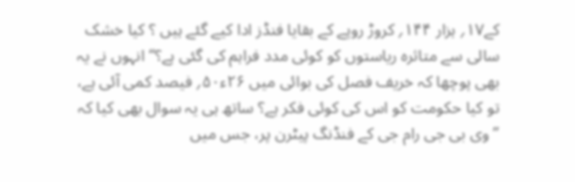کے۱۷؍ ہزار ۱۴۴؍ کروڑ روپے کے بقایا فنڈز ادا کیے گئے ہیں ؟ کیا خشک سالی سے متاثرہ ریاستوں کو کوئی مدد فراہم کی گئی ہے؟‘‘ انہوں نے یہ بھی پوچھا کہ خریف فصل کی بوائی میں ۲۶ء۵۰؍ فیصد کمی آئی ہے، تو کیا حکومت کو اس کی کوئی فکر ہے؟ ساتھ ہی یہ سوال بھی کیا کہ ’’وی بی جی رام جی کے فنڈنگ پیٹرن پر، جس میں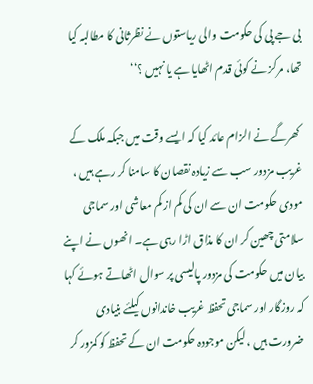بی جے پی کی حکومت والی ریاستوں نے نظرثانی کا مطالبہ کیا تھا، مرکز نے کوئی قدم اٹھایا ہے یا نہیں ؟‘‘

 کھرگے نے الزام عائد کیا کہ ایسے وقت میں جبکہ ملک کے غریب مزدور سب سے زیادہ نقصان کا سامنا کر رہے ہیں ، مودی حکومت ان سے ان کی کم از کم معاشی اور سماجی سلامتی چھین کر ان کا مذاق اڑا رہی ہے۔ انھوں نے اپنے بیان میں حکومت کی مزدور پالیسی پر سوال اٹھاتے ہوئے کہا کہ روزگار اور سماجی تحفظ غریب خاندانوں کیلئے بنیادی ضرورت ہیں ، لیکن موجودہ حکومت ان کے تحفظ کو کمزور کر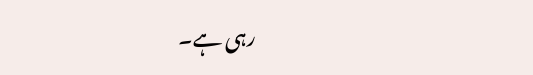رہی ہے۔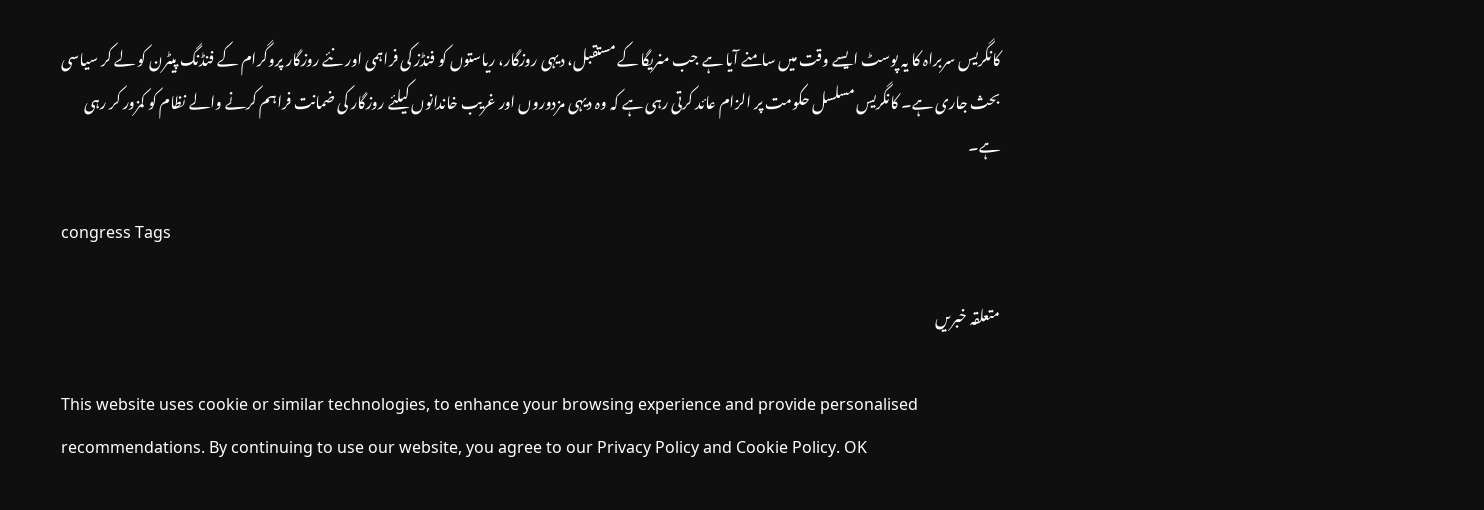کانگریس سربراہ کا یہ پوسٹ ایسے وقت میں سامنے آیا ہے جب منریگا کے مستقبل، دیہی روزگار، ریاستوں کو فنڈز کی فراہمی اور نئے روزگار پروگرام کے فنڈنگ پیٹرن کو لے کر سیاسی بحث جاری ہے۔ کانگریس مسلسل حکومت پر الزام عائد کرتی رہی ہے کہ وہ دیہی مزدوروں اور غریب خاندانوں کیلئے روزگار کی ضمانت فراہم کرنے والے نظام کو کمزور کر رہی ہے۔

congress Tags

متعلقہ خبریں

This website uses cookie or similar technologies, to enhance your browsing experience and provide personalised recommendations. By continuing to use our website, you agree to our Privacy Policy and Cookie Policy. OK